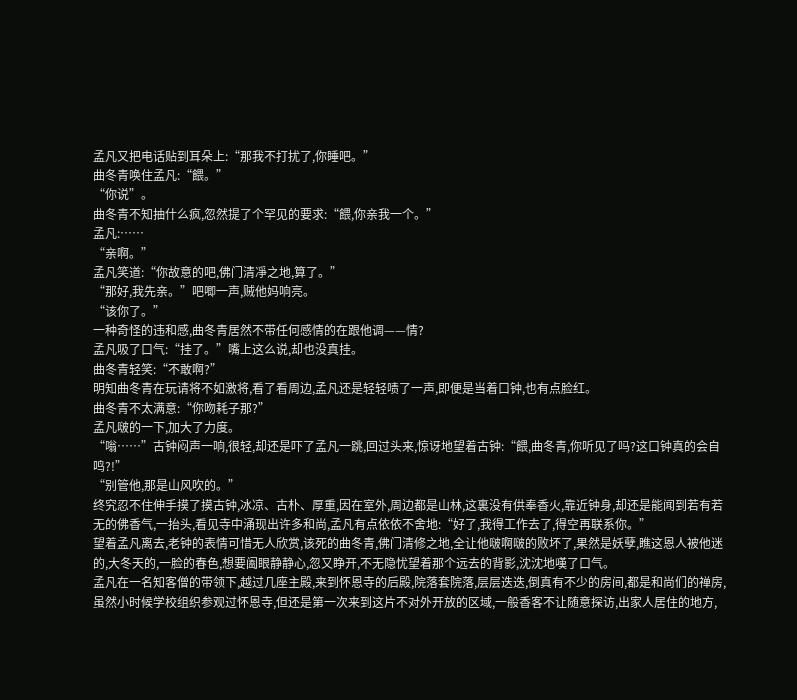孟凡又把电话贴到耳朵上:“那我不打扰了,你睡吧。”
曲冬青唤住孟凡:“餵。”
“你说”。
曲冬青不知抽什么疯,忽然提了个罕见的要求:“餵,你亲我一个。”
孟凡:……
“亲啊。”
孟凡笑道:“你故意的吧,佛门清凈之地,算了。”
“那好,我先亲。”吧唧一声,贼他妈响亮。
“该你了。”
一种奇怪的违和感,曲冬青居然不带任何感情的在跟他调——情?
孟凡吸了口气:“挂了。”嘴上这么说,却也没真挂。
曲冬青轻笑:“不敢啊?”
明知曲冬青在玩请将不如激将,看了看周边,孟凡还是轻轻啧了一声,即便是当着口钟,也有点脸红。
曲冬青不太满意:“你吻耗子那?”
孟凡啵的一下,加大了力度。
“嗡……”古钟闷声一响,很轻,却还是吓了孟凡一跳,回过头来,惊讶地望着古钟:“餵,曲冬青,你听见了吗?这口钟真的会自鸣?!”
“别管他,那是山风吹的。”
终究忍不住伸手摸了摸古钟,冰凉、古朴、厚重,因在室外,周边都是山林,这裏没有供奉香火,靠近钟身,却还是能闻到若有若无的佛香气,一抬头,看见寺中涌现出许多和尚,孟凡有点依依不舍地:“好了,我得工作去了,得空再联系你。”
望着孟凡离去,老钟的表情可惜无人欣赏,该死的曲冬青,佛门清修之地,全让他啵啊啵的败坏了,果然是妖孽,瞧这恩人被他迷的,大冬天的,一脸的春色,想要阖眼静静心,忽又睁开,不无隐忧望着那个远去的背影,沈沈地嘆了口气。
孟凡在一名知客僧的带领下,越过几座主殿,来到怀恩寺的后殿,院落套院落,层层迭迭,倒真有不少的房间,都是和尚们的禅房,虽然小时候学校组织参观过怀恩寺,但还是第一次来到这片不对外开放的区域,一般香客不让随意探访,出家人居住的地方,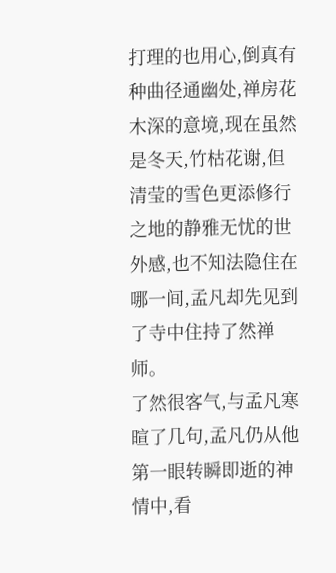打理的也用心,倒真有种曲径通幽处,禅房花木深的意境,现在虽然是冬天,竹枯花谢,但清莹的雪色更添修行之地的静雅无忧的世外感,也不知法隐住在哪一间,孟凡却先见到了寺中住持了然禅师。
了然很客气,与孟凡寒暄了几句,孟凡仍从他第一眼转瞬即逝的神情中,看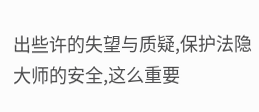出些许的失望与质疑,保护法隐大师的安全,这么重要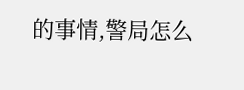的事情,警局怎么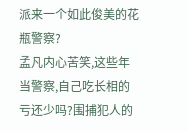派来一个如此俊美的花瓶警察?
孟凡内心苦笑,这些年当警察,自己吃长相的亏还少吗?围捕犯人的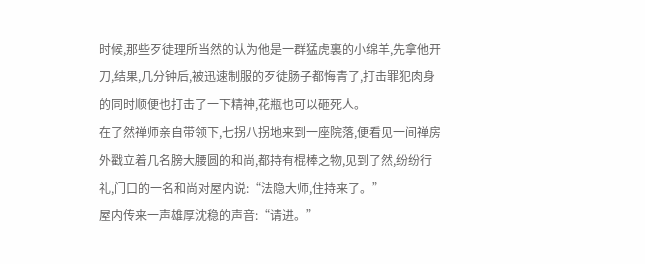时候,那些歹徒理所当然的认为他是一群猛虎裏的小绵羊,先拿他开刀,结果,几分钟后,被迅速制服的歹徒肠子都悔青了,打击罪犯肉身的同时顺便也打击了一下精神,花瓶也可以砸死人。
在了然禅师亲自带领下,七拐八拐地来到一座院落,便看见一间禅房外戳立着几名膀大腰圆的和尚,都持有棍棒之物,见到了然,纷纷行礼,门口的一名和尚对屋内说:“法隐大师,住持来了。”
屋内传来一声雄厚沈稳的声音:“请进。”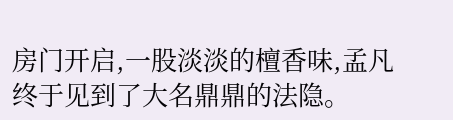房门开启,一股淡淡的檀香味,孟凡终于见到了大名鼎鼎的法隐。